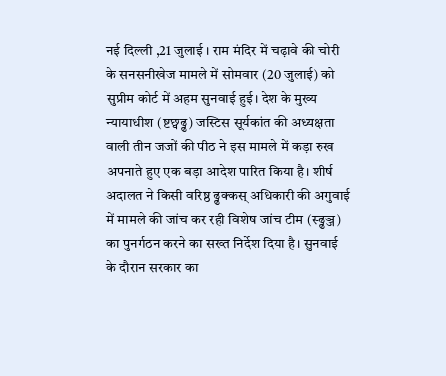नई दिल्ली ,21 जुलाई । राम मंदिर में चढ़ावे की चोरी के सनसनीखेज मामले में सोमवार (20 जुलाई) को सुप्रीम कोर्ट में अहम सुनवाई हुई। देश के मुख्य न्यायाधीश (ष्टछ्वढ्ढ) जस्टिस सूर्यकांत की अध्यक्षता वाली तीन जजों की पीठ ने इस मामले में कड़ा रुख अपनाते हुए एक बड़ा आदेश पारित किया है। शीर्ष अदालत ने किसी वरिष्ठ ढ्ढक्कस् अधिकारी की अगुवाई में मामले की जांच कर रही विशेष जांच टीम (स्ढ्ढञ्ज) का पुनर्गठन करने का सख्त निर्देश दिया है। सुनवाई के दौरान सरकार का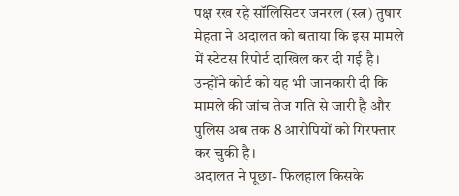पक्ष रख रहे सॉलिसिटर जनरल (स्त्र) तुषार मेहता ने अदालत को बताया कि इस मामले में स्टेटस रिपोर्ट दाखिल कर दी गई है। उन्होंने कोर्ट को यह भी जानकारी दी कि मामले की जांच तेज गति से जारी है और पुलिस अब तक 8 आरोपियों को गिरफ्तार कर चुकी है।
अदालत ने पूछा- फिलहाल किसके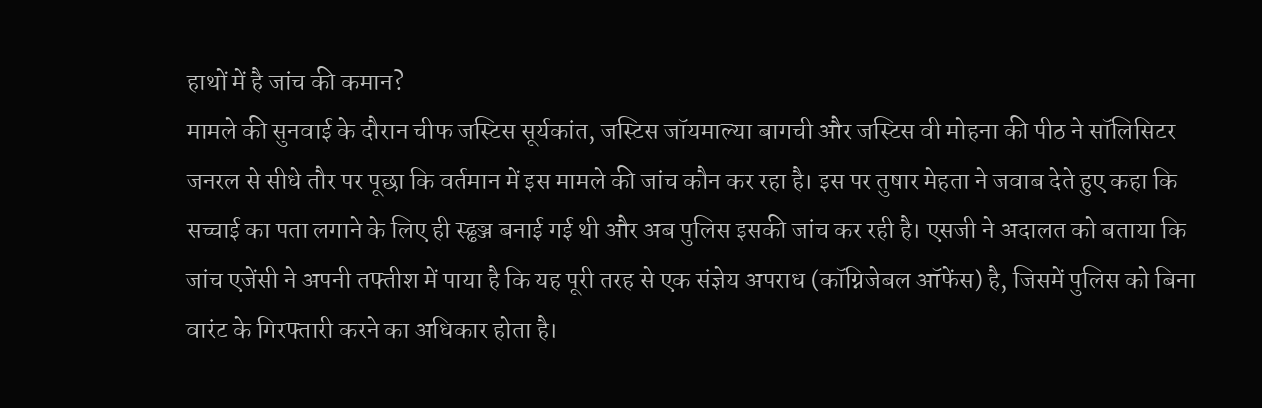हाथों में है जांच की कमान?
मामले की सुनवाई के दौरान चीफ जस्टिस सूर्यकांत, जस्टिस जॉयमाल्या बागची और जस्टिस वी मोहना की पीठ ने सॉलिसिटर जनरल से सीधे तौर पर पूछा कि वर्तमान में इस मामले की जांच कौन कर रहा है। इस पर तुषार मेहता ने जवाब देते हुए कहा कि सच्चाई का पता लगाने के लिए ही स्ढ्ढञ्ज बनाई गई थी और अब पुलिस इसकी जांच कर रही है। एसजी ने अदालत को बताया कि जांच एजेंसी ने अपनी तफ्तीश में पाया है कि यह पूरी तरह से एक संज्ञेय अपराध (कॉग्निजेबल ऑफेंस) है, जिसमें पुलिस को बिना वारंट के गिरफ्तारी करने का अधिकार होता है।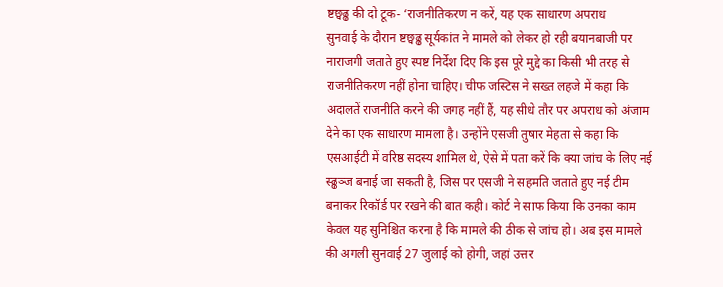ष्टछ्वढ्ढ की दो टूक- ‘राजनीतिकरण न करें, यह एक साधारण अपराध
सुनवाई के दौरान ष्टछ्वढ्ढ सूर्यकांत ने मामले को लेकर हो रही बयानबाजी पर नाराजगी जताते हुए स्पष्ट निर्देश दिए कि इस पूरे मुद्दे का किसी भी तरह से राजनीतिकरण नहीं होना चाहिए। चीफ जस्टिस ने सख्त लहजे में कहा कि अदालतें राजनीति करने की जगह नहीं हैं, यह सीधे तौर पर अपराध को अंजाम देने का एक साधारण मामला है। उन्होंने एसजी तुषार मेहता से कहा कि एसआईटी में वरिष्ठ सदस्य शामिल थे, ऐसे में पता करें कि क्या जांच के लिए नई स्ढ्ढञ्ज बनाई जा सकती है, जिस पर एसजी ने सहमति जताते हुए नई टीम बनाकर रिकॉर्ड पर रखने की बात कही। कोर्ट ने साफ किया कि उनका काम केवल यह सुनिश्चित करना है कि मामले की ठीक से जांच हो। अब इस मामले की अगली सुनवाई 27 जुलाई को होगी, जहां उत्तर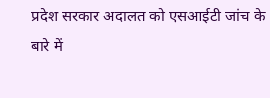प्रदेश सरकार अदालत को एसआईटी जांच के बारे में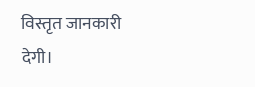विस्तृत जानकारी देगी।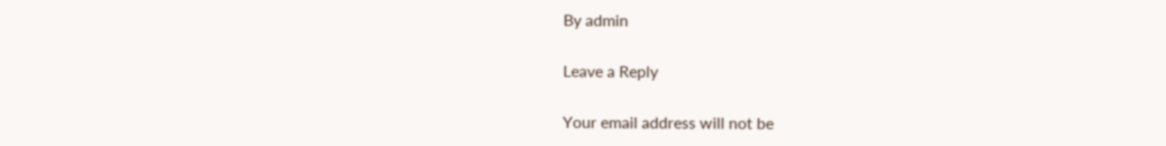By admin

Leave a Reply

Your email address will not be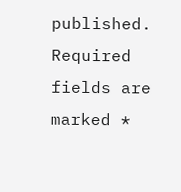published. Required fields are marked *